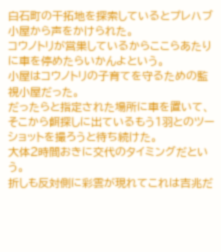白石町の干拓地を探索しているとプレハブ小屋から声をかけられた。
コウノトリが営巣しているからここらあたりに車を停めたらいかんよという。
小屋はコウノトリの子育てを守るための監視小屋だった。
だったらと指定された場所に車を置いて、そこから餌探しに出ているもう1羽とのツーショットを撮ろうと待ち続けた。
大体2時間おきに交代のタイミングだという。
折しも反対側に彩雲が現れてこれは吉兆だ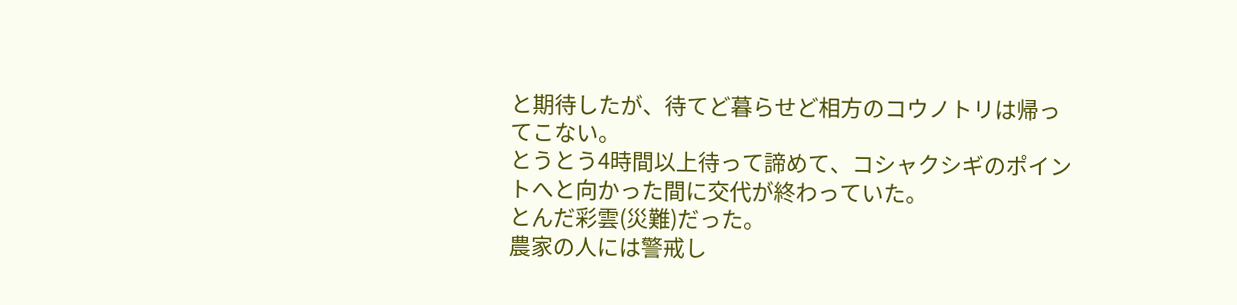と期待したが、待てど暮らせど相方のコウノトリは帰ってこない。
とうとう4時間以上待って諦めて、コシャクシギのポイントへと向かった間に交代が終わっていた。
とんだ彩雲(災難)だった。
農家の人には警戒し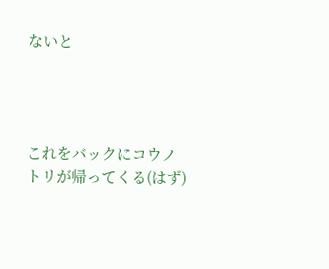ないと




これをバックにコウノトリが帰ってくる(はず)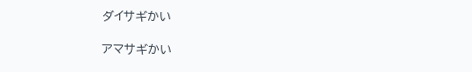ダイサギかい

アマサギかい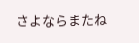さよならまたね